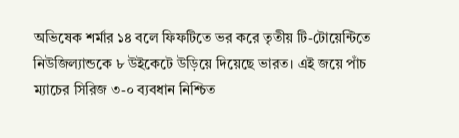অভিষেক শর্মার ১৪ বলে ফিফটিতে ভর করে তৃতীয় টি-টোয়েন্টিতে নিউজিল্যান্ডকে ৮ উইকেটে উড়িয়ে দিয়েছে ভারত। এই জয়ে পাঁচ ম্যাচের সিরিজ ৩-০ ব্যবধান নিশ্চিত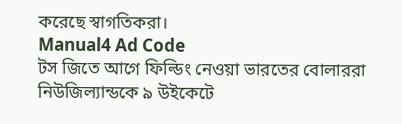করেছে স্বাগতিকরা।
Manual4 Ad Code
টস জিতে আগে ফিল্ডিং নেওয়া ভারতের বোলাররা নিউজিল্যান্ডকে ৯ উইকেটে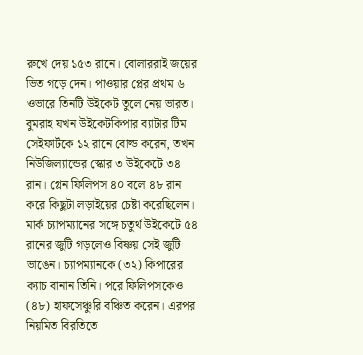রুখে দেয় ১৫৩ রানে। বোলাররাই জয়ের ভিত গড়ে দেন। পাওয়ার প্লের প্রথম ৬ ওভারে তিনটি উইকেট তুলে নেয় ভারত। বুমরাহ যখন উইকেটকিপার ব্যাটার টিম সেইফার্টকে ১২ রানে বোল্ড করেন, তখন নিউজিল্যান্ডের স্কোর ৩ উইকেটে ৩৪ রান। গ্লেন ফিলিপস ৪০ বলে ৪৮ রান করে কিছুটা লড়াইয়ের চেষ্টা করেছিলেন। মার্ক চ্যাপম্যানের সঙ্গে চতুর্থ উইকেটে ৫৪ রানের জুটি গড়লেও বিষ্ণয় সেই জুটি ভাঙেন। চ্যাপম্যানকে (৩২) কিপারের ক্যাচ বানান তিনি। পরে ফিলিপসকেও (৪৮) হাফসেঞ্চুরি বঞ্চিত করেন। এরপর নিয়মিত বিরতিতে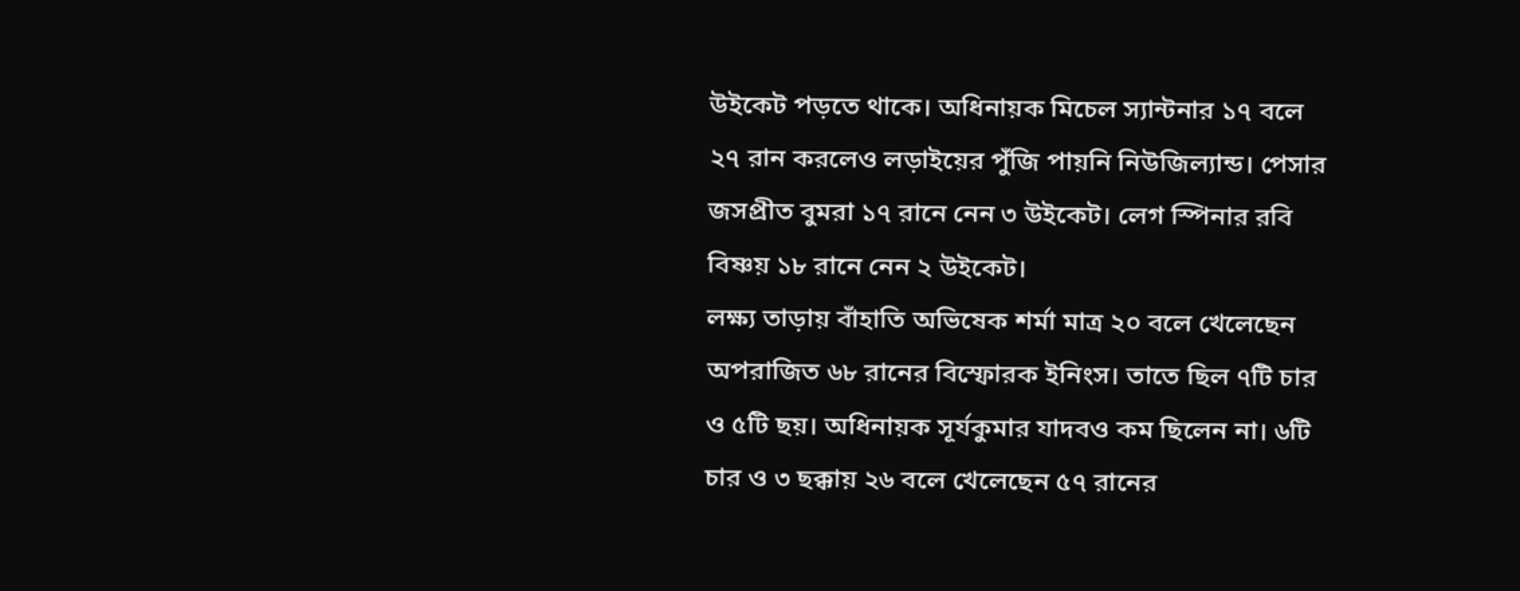উইকেট পড়তে থাকে। অধিনায়ক মিচেল স্যান্টনার ১৭ বলে ২৭ রান করলেও লড়াইয়ের পুঁজি পায়নি নিউজিল্যান্ড। পেসার জসপ্রীত বুমরা ১৭ রানে নেন ৩ উইকেট। লেগ স্পিনার রবি বিষ্ণয় ১৮ রানে নেন ২ উইকেট।
লক্ষ্য তাড়ায় বাঁহাতি অভিষেক শর্মা মাত্র ২০ বলে খেলেছেন অপরাজিত ৬৮ রানের বিস্ফোরক ইনিংস। তাতে ছিল ৭টি চার ও ৫টি ছয়। অধিনায়ক সূর্যকুমার যাদবও কম ছিলেন না। ৬টি চার ও ৩ ছক্কায় ২৬ বলে খেলেছেন ৫৭ রানের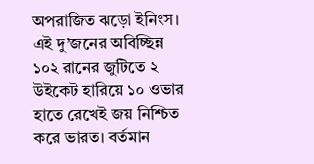অপরাজিত ঝড়ো ইনিংস। এই দু’জনের অবিচ্ছিন্ন ১০২ রানের জুটিতে ২ উইকেট হারিয়ে ১০ ওভার হাতে রেখেই জয় নিশ্চিত করে ভারত। বর্তমান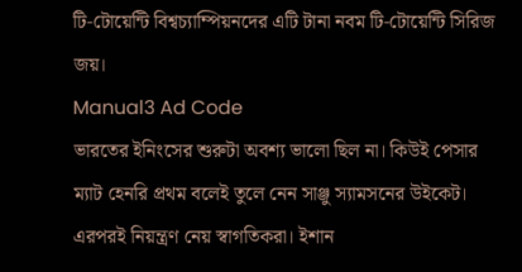টি-টোয়েন্টি বিশ্বচ্যাম্পিয়নদের এটি টানা নবম টি-টোয়েন্টি সিরিজ জয়।
Manual3 Ad Code
ভারতের ইনিংসের শুরুটা অবশ্য ভালো ছিল না। কিউই পেসার ম্যাট হেনরি প্রথম বলেই তুলে নেন সাঞ্জু স্যামসনের উইকেট। এরপরই নিয়ন্ত্রণ নেয় স্বাগতিকরা। ইশান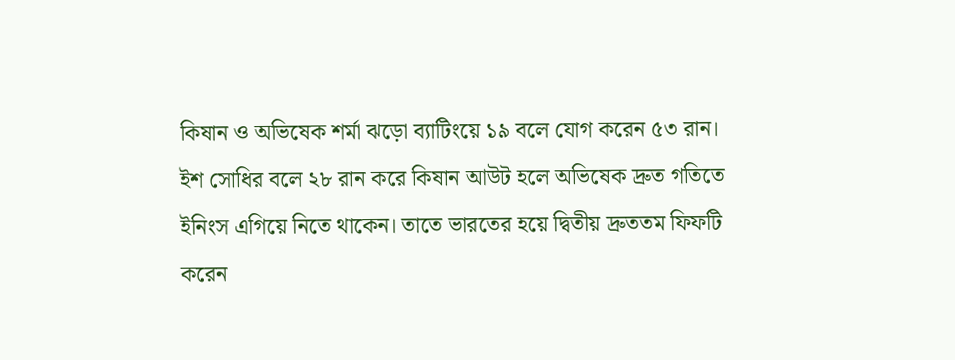কিষান ও অভিষেক শর্মা ঝড়ো ব্যাটিংয়ে ১৯ বলে যোগ করেন ৫৩ রান। ইশ সোধির বলে ২৮ রান করে কিষান আউট হলে অভিষেক দ্রুত গতিতে ইনিংস এগিয়ে নিতে থাকেন। তাতে ভারতের হয়ে দ্বিতীয় দ্রুততম ফিফটি করেন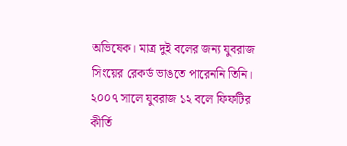অভিষেক। মাত্র দুই বলের জন্য যুবরাজ সিংয়ের রেকর্ড ভাঙতে পারেননি তিনি। ২০০৭ সালে যুবরাজ ১২ বলে ফিফটির কীর্তি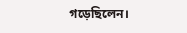গড়েছিলেন।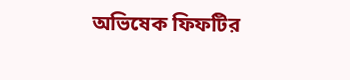অভিষেক ফিফটির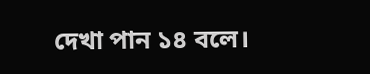দেখা পান ১৪ বলে।